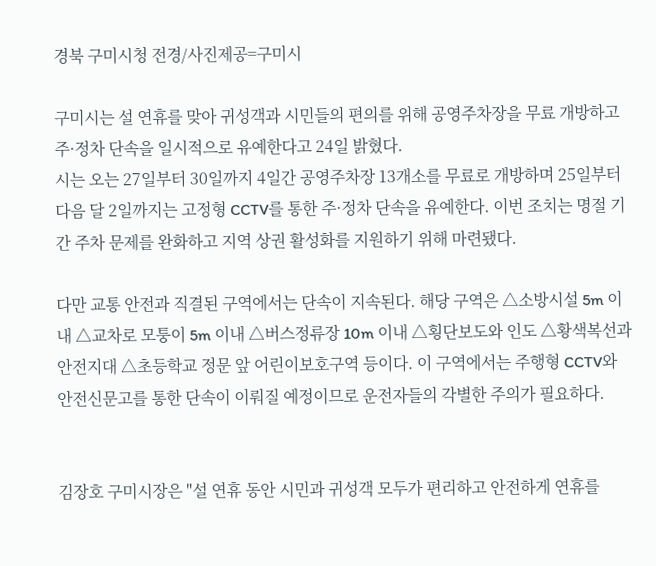경북 구미시청 전경/사진제공=구미시

구미시는 설 연휴를 맞아 귀성객과 시민들의 편의를 위해 공영주차장을 무료 개방하고 주·정차 단속을 일시적으로 유예한다고 24일 밝혔다.
시는 오는 27일부터 30일까지 4일간 공영주차장 13개소를 무료로 개방하며 25일부터 다음 달 2일까지는 고정형 CCTV를 통한 주·정차 단속을 유예한다. 이번 조치는 명절 기간 주차 문제를 완화하고 지역 상권 활성화를 지원하기 위해 마련됐다.

다만 교통 안전과 직결된 구역에서는 단속이 지속된다. 해당 구역은 △소방시설 5m 이내 △교차로 모퉁이 5m 이내 △버스정류장 10m 이내 △횡단보도와 인도 △황색복선과 안전지대 △초등학교 정문 앞 어린이보호구역 등이다. 이 구역에서는 주행형 CCTV와 안전신문고를 통한 단속이 이뤄질 예정이므로 운전자들의 각별한 주의가 필요하다.


김장호 구미시장은 "설 연휴 동안 시민과 귀성객 모두가 편리하고 안전하게 연휴를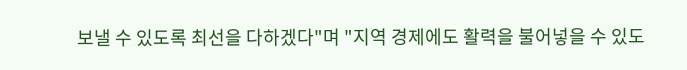보낼 수 있도록 최선을 다하겠다"며 "지역 경제에도 활력을 불어넣을 수 있도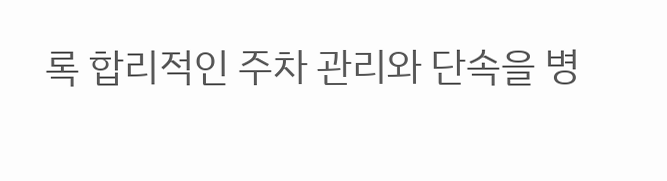록 합리적인 주차 관리와 단속을 병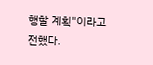행할 계획"이라고 전했다.